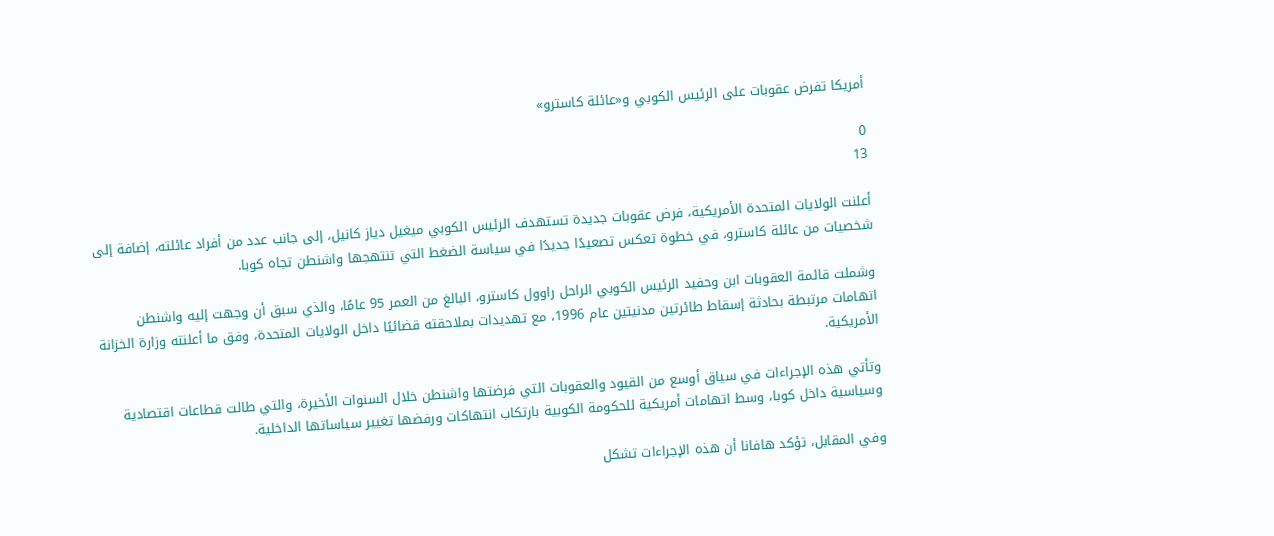أمريكا تفرض عقوبات على الرئيس الكوبي و«عائلة كاسترو»

0
13

أعلنت الولايات المتحدة الأمريكية، فرض عقوبات جديدة تستهدف الرئيس الكوبي ميغيل دياز كانيل، إلى جانب عدد من أفراد عائلته، إضافة إلى شخصيات من عائلة كاسترو، في خطوة تعكس تصعيدًا جديدًا في سياسة الضغط التي تنتهجها واشنطن تجاه كوبا.

وشملت قائمة العقوبات ابن وحفيد الرئيس الكوبي الراحل راوول كاسترو، البالغ من العمر 95 عامًا، والذي سبق أن وجهت إليه واشنطن اتهامات مرتبطة بحادثة إسقاط طائرتين مدنيتين عام 1996، مع تهديدات بملاحقته قضائيًا داخل الولايات المتحدة، وفق ما أعلنته وزارة الخزانة الأمريكية.

وتأتي هذه الإجراءات في سياق أوسع من القيود والعقوبات التي فرضتها واشنطن خلال السنوات الأخيرة، والتي طالت قطاعات اقتصادية وسياسية داخل كوبا، وسط اتهامات أمريكية للحكومة الكوبية بارتكاب انتهاكات ورفضها تغيير سياساتها الداخلية.

وفي المقابل، تؤكد هافانا أن هذه الإجراءات تشكل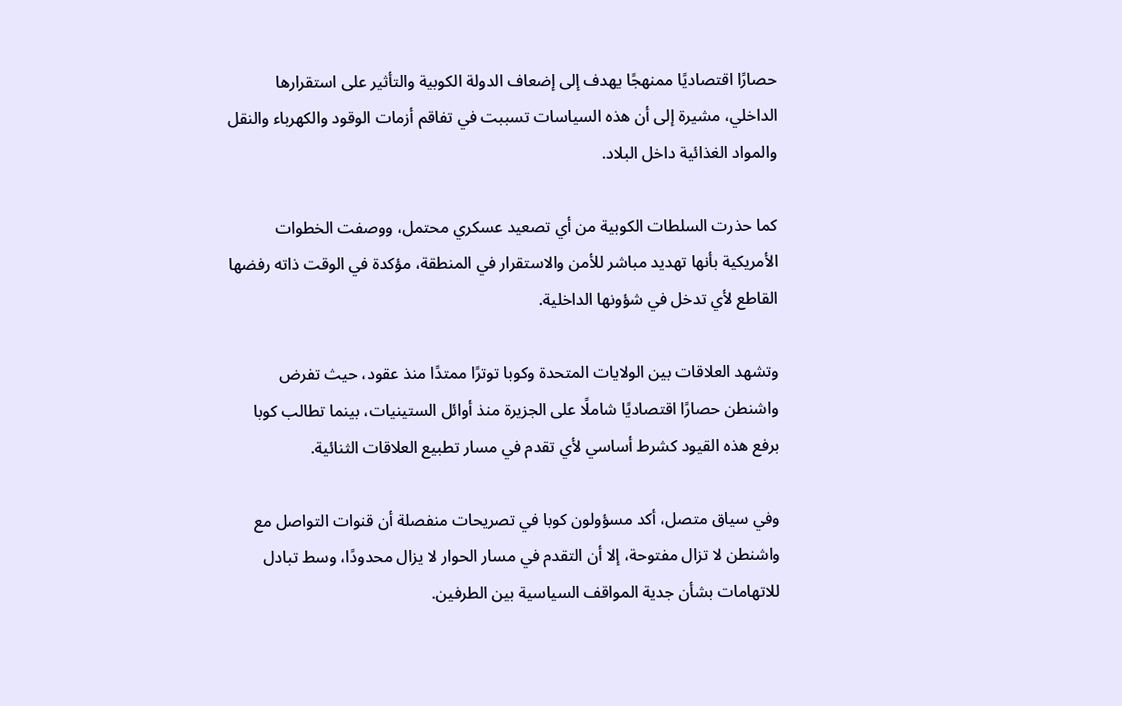حصارًا اقتصاديًا ممنهجًا يهدف إلى إضعاف الدولة الكوبية والتأثير على استقرارها الداخلي، مشيرة إلى أن هذه السياسات تسببت في تفاقم أزمات الوقود والكهرباء والنقل والمواد الغذائية داخل البلاد.

كما حذرت السلطات الكوبية من أي تصعيد عسكري محتمل، ووصفت الخطوات الأمريكية بأنها تهديد مباشر للأمن والاستقرار في المنطقة، مؤكدة في الوقت ذاته رفضها القاطع لأي تدخل في شؤونها الداخلية.

وتشهد العلاقات بين الولايات المتحدة وكوبا توترًا ممتدًا منذ عقود، حيث تفرض واشنطن حصارًا اقتصاديًا شاملًا على الجزيرة منذ أوائل الستينيات، بينما تطالب كوبا برفع هذه القيود كشرط أساسي لأي تقدم في مسار تطبيع العلاقات الثنائية.

وفي سياق متصل، أكد مسؤولون كوبا في تصريحات منفصلة أن قنوات التواصل مع واشنطن لا تزال مفتوحة، إلا أن التقدم في مسار الحوار لا يزال محدودًا، وسط تبادل للاتهامات بشأن جدية المواقف السياسية بين الطرفين.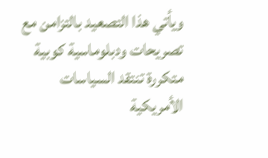ويأتي هذا التصعيد بالتزامن مع تصريحات ودبلوماسية كوبية متكررة تنتقد السياسات الأمريكية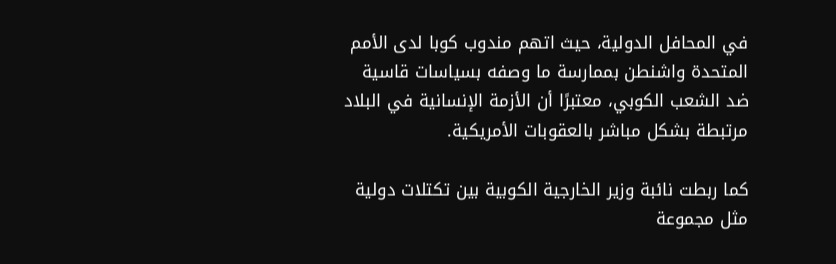في المحافل الدولية، حيث اتهم مندوب كوبا لدى الأمم المتحدة واشنطن بممارسة ما وصفه بسياسات قاسية ضد الشعب الكوبي، معتبرًا أن الأزمة الإنسانية في البلاد مرتبطة بشكل مباشر بالعقوبات الأمريكية.

كما ربطت نائبة وزير الخارجية الكوبية بين تكتلات دولية مثل مجموعة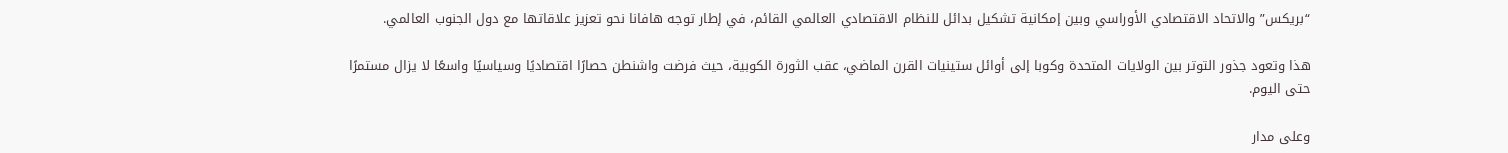“بريكس” والاتحاد الاقتصادي الأوراسي وبين إمكانية تشكيل بدائل للنظام الاقتصادي العالمي القائم، في إطار توجه هافانا نحو تعزيز علاقاتها مع دول الجنوب العالمي.

هذا وتعود جذور التوتر بين الولايات المتحدة وكوبا إلى أوائل ستينيات القرن الماضي، عقب الثورة الكوبية، حيث فرضت واشنطن حصارًا اقتصاديًا وسياسيًا واسعًا لا يزال مستمرًا حتى اليوم.

وعلى مدار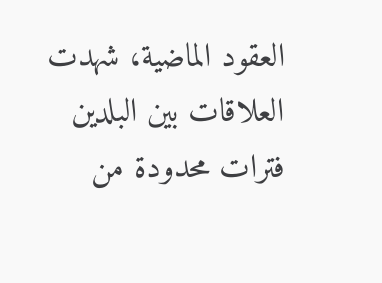العقود الماضية، شهدت العلاقات بين البلدين فترات محدودة من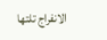الانفراج تلتها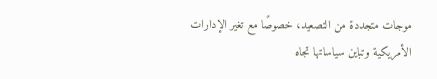موجات متجددة من التصعيد، خصوصًا مع تغير الإدارات الأمريكية وتباين سياساتها تجاه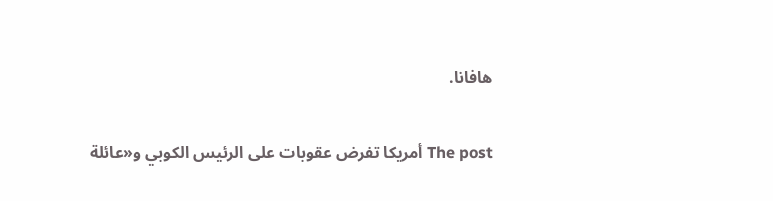هافانا.

The post أمريكا تفرض عقوبات على الرئيس الكوبي و«عائلة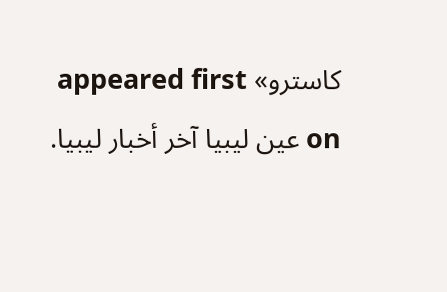كاسترو» appeared first on عين ليبيا آخر أخبار ليبيا.